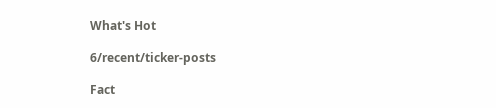What's Hot

6/recent/ticker-posts

Fact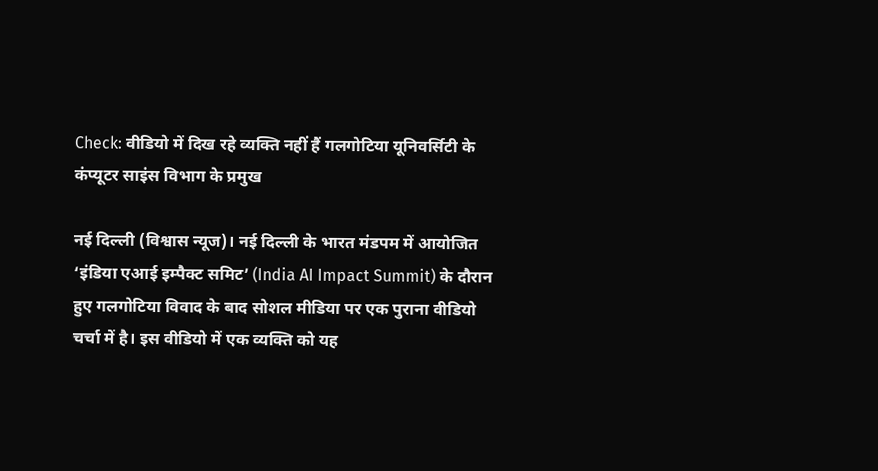Check: वीडियो में दिख रहे व्यक्ति नहीं हैं गलगोटिया यूनिवर्सिटी के कंप्यूटर साइंस विभाग के प्रमुख

नई दिल्ली (विश्वास न्यूज)। नई दिल्ली के भारत मंडपम में आयोजित ‘इंडिया एआई इम्पैक्ट समिट’ (India AI Impact Summit) के दौरान हुए गलगोटिया विवाद के बाद सोशल मीडिया पर एक पुराना वीडियो चर्चा में है। इस वीडियो में एक व्यक्ति को यह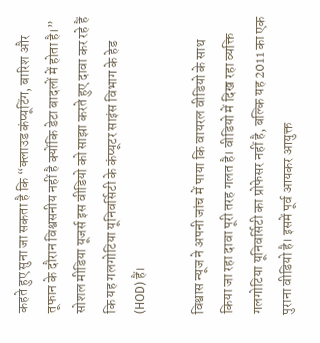कहते हुए सुना जा सकता है कि “क्लाउड कंप्यूटिंग, बारिश और तूफान के दौरान विश्वसनीय नहीं है क्योंकि डेटा बादलों में होता है।” सोशल मीडिया यूजर्स इस वीडियो को साझा करते हुए दावा कर रहे हैं कि यह गलगोटिया यूनिवर्सिटी के कंप्यूटर साइंस विभाग के हेड (HOD) हैं।

विश्वास न्यूज ने अपनी जांच में पाया कि वायरल वीडियो के साथ किया जा रहा दावा पूरी तरह गलत है। वीडियो में दिख रहा व्यक्ति गलगोटिया यूनिवर्सिटी का प्रोफेसर नहीं है, बल्कि यह 2011 का एक पुराना वीडियो है। इसमें पूर्व आयकर आयुक्त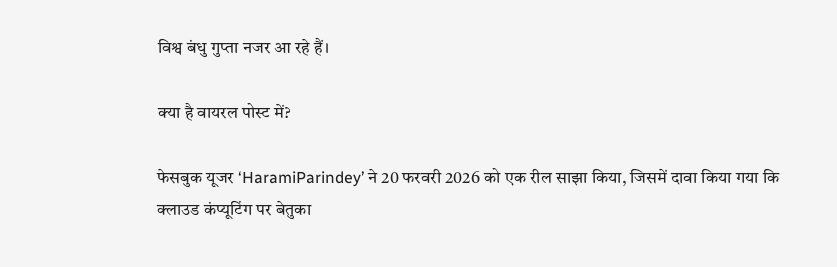विश्व बंधु गुप्ता नजर आ रहे हैं।

क्या है वायरल पोस्ट में?

फेसबुक यूजर ‘HaramiParindey’ ने 20 फरवरी 2026 को एक रील साझा किया, जिसमें दावा किया गया कि क्लाउड कंप्यूटिंग पर बेतुका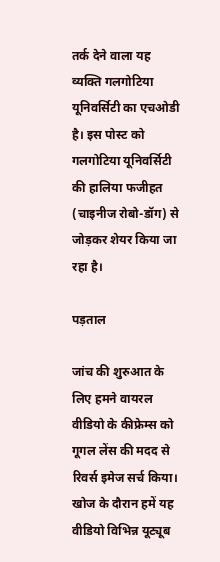तर्क देने वाला यह व्यक्ति गलगोटिया यूनिवर्सिटी का एचओडी है। इस पोस्ट को गलगोटिया यूनिवर्सिटी की हालिया फजीहत (चाइनीज रोबो-डॉग) से जोड़कर शेयर किया जा रहा है।

पड़ताल

जांच की शुरुआत के लिए हमने वायरल वीडियो के कीफ्रेम्स को गूगल लेंस की मदद से रिवर्स इमेज सर्च किया। खोज के दौरान हमें यह वीडियो विभिन्न यूट्यूब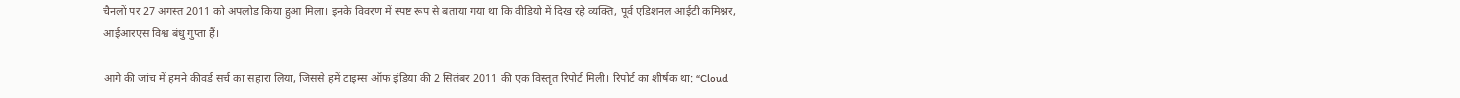चैनलों पर 27 अगस्त 2011 को अपलोड किया हुआ मिला। इनके विवरण में स्पष्ट रूप से बताया गया था कि वीडियो में दिख रहे व्यक्ति, पूर्व एडिशनल आईटी कमिश्नर, आईआरएस विश्व बंधु गुप्ता हैं।

आगे की जांच में हमने कीवर्ड सर्च का सहारा लिया, जिससे हमें टाइम्स ऑफ इंडिया की 2 सितंबर 2011 की एक विस्तृत रिपोर्ट मिली। रिपोर्ट का शीर्षक था: “Cloud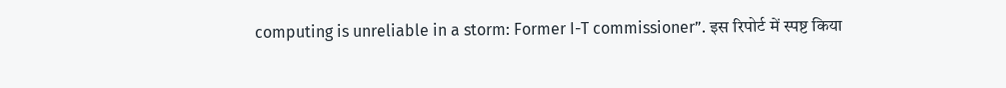computing is unreliable in a storm: Former I-T commissioner”. इस रिपोर्ट में स्पष्ट किया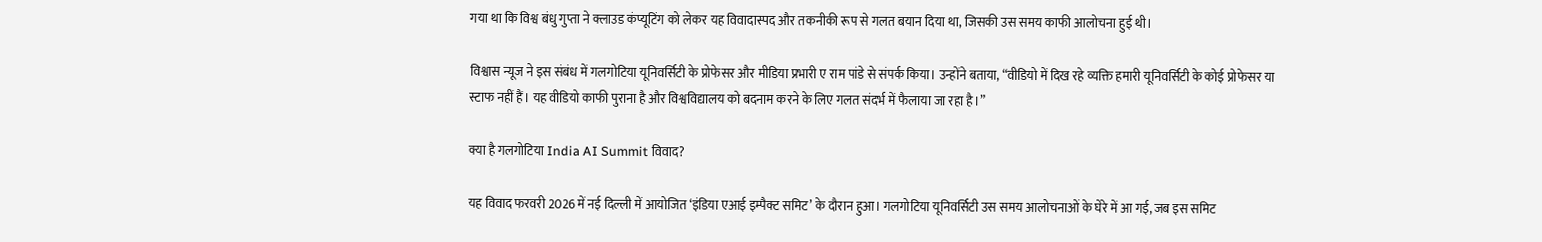गया था कि विश्व बंधु गुप्ता ने क्लाउड कंप्यूटिंग को लेकर यह विवादास्पद और तकनीकी रूप से गलत बयान दिया था, जिसकी उस समय काफी आलोचना हुई थी।

विश्वास न्यूज ने इस संबंध में गलगोटिया यूनिवर्सिटी के प्रोफेसर और मीडिया प्रभारी ए राम पांडे से संपर्क किया। उन्होंने बताया, “वीडियो में दिख रहे व्यक्ति हमारी यूनिवर्सिटी के कोई प्रोफेसर या स्टाफ नहीं हैं। यह वीडियो काफी पुराना है और विश्वविद्यालय को बदनाम करने के लिए गलत संदर्भ में फैलाया जा रहा है।”

क्या है गलगोटिया India AI Summit विवाद?

यह विवाद फरवरी 2026 में नई दिल्ली में आयोजित ‘इंडिया एआई इम्पैक्ट समिट’ के दौरान हुआ। गलगोटिया यूनिवर्सिटी उस समय आलोचनाओं के घेरे में आ गई, जब इस समिट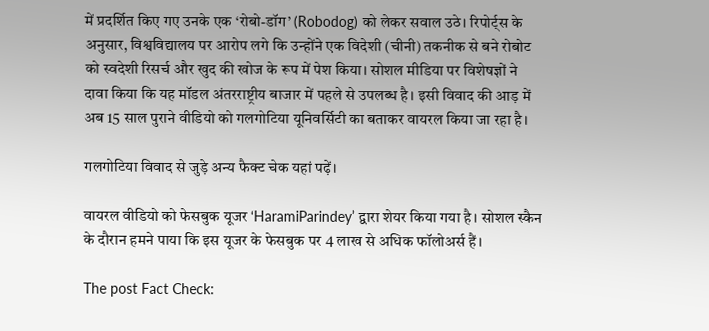में प्रदर्शित किए गए उनके एक ‘रोबो-डॉग’ (Robodog) को लेकर सवाल उठे। रिपोर्ट्स के अनुसार, विश्वविद्यालय पर आरोप लगे कि उन्होंने एक विदेशी (चीनी) तकनीक से बने रोबोट को स्वदेशी रिसर्च और खुद की खोज के रूप में पेश किया। सोशल मीडिया पर विशेषज्ञों ने दावा किया कि यह मॉडल अंतरराष्ट्रीय बाजार में पहले से उपलब्ध है। इसी विवाद की आड़ में अब 15 साल पुराने वीडियो को गलगोटिया यूनिवर्सिटी का बताकर वायरल किया जा रहा है।

गलगोटिया विवाद से जुड़े अन्य फैक्ट चेक यहां पढ़ें।

वायरल वीडियो को फेसबुक यूजर ‘HaramiParindey’ द्वारा शेयर किया गया है। सोशल स्कैन के दौरान हमने पाया कि इस यूजर के फेसबुक पर 4 लाख से अधिक फॉलोअर्स हैं।

The post Fact Check: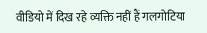वीडियो में दिख रहे व्यक्ति नहीं हैं गलगोटिया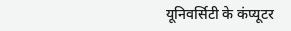यूनिवर्सिटी के कंप्यूटर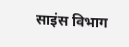साइंस विभाग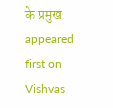के प्रमुख appeared first on Vishvas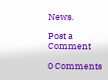News.

Post a Comment

0 Comments